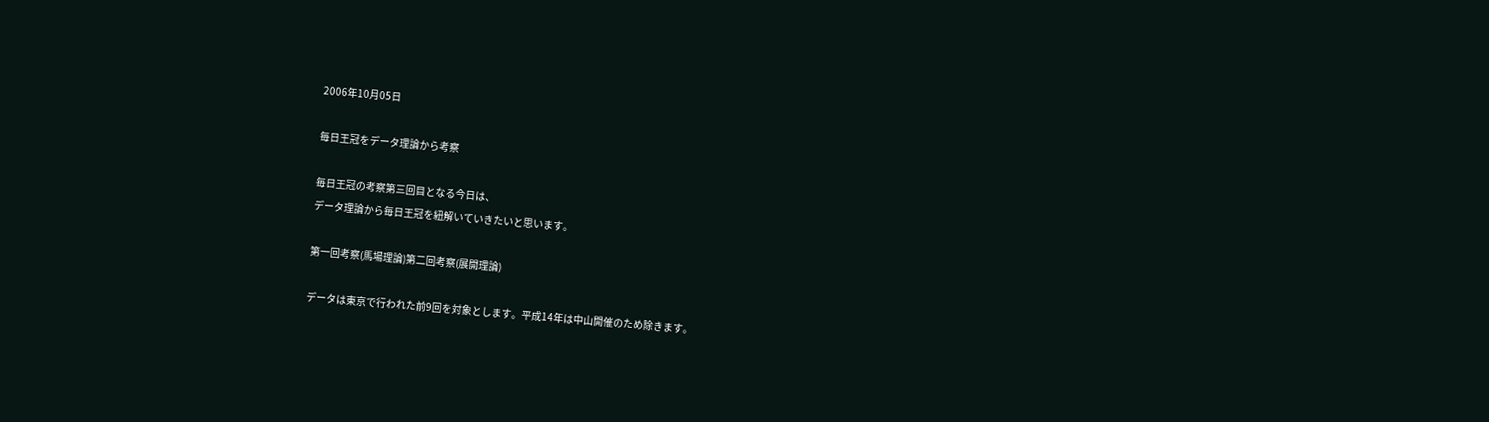2006年10月05日

毎日王冠をデータ理論から考察

毎日王冠の考察第三回目となる今日は、
データ理論から毎日王冠を紐解いていきたいと思います。

第一回考察(馬場理論)第二回考察(展開理論)

データは東京で行われた前9回を対象とします。平成14年は中山開催のため除きます。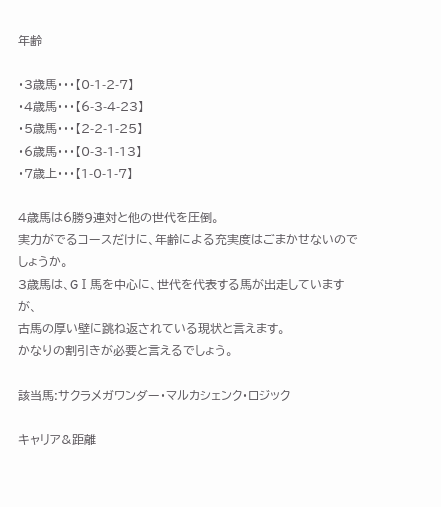年齢

・3歳馬・・・【0-1-2-7】
・4歳馬・・・【6-3-4-23】
・5歳馬・・・【2-2-1-25】
・6歳馬・・・【0-3-1-13】
・7歳上・・・【1-0-1-7】

4歳馬は6勝9連対と他の世代を圧倒。
実力がでるコースだけに、年齢による充実度はごまかせないのでしょうか。
3歳馬は、GⅠ馬を中心に、世代を代表する馬が出走していますが、
古馬の厚い壁に跳ね返されている現状と言えます。
かなりの割引きが必要と言えるでしょう。

該当馬:サクラメガワンダー・マルカシェンク・ロジック

キャリア&距離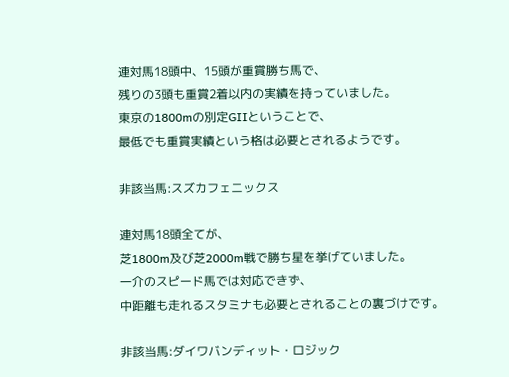連対馬18頭中、15頭が重賞勝ち馬で、
残りの3頭も重賞2着以内の実績を持っていました。
東京の1800mの別定GⅡということで、
最低でも重賞実績という格は必要とされるようです。

非該当馬:スズカフェニックス

連対馬18頭全てが、
芝1800m及び芝2000m戦で勝ち星を挙げていました。
一介のスピード馬では対応できず、
中距離も走れるスタミナも必要とされることの裏づけです。

非該当馬:ダイワバンディット・ロジック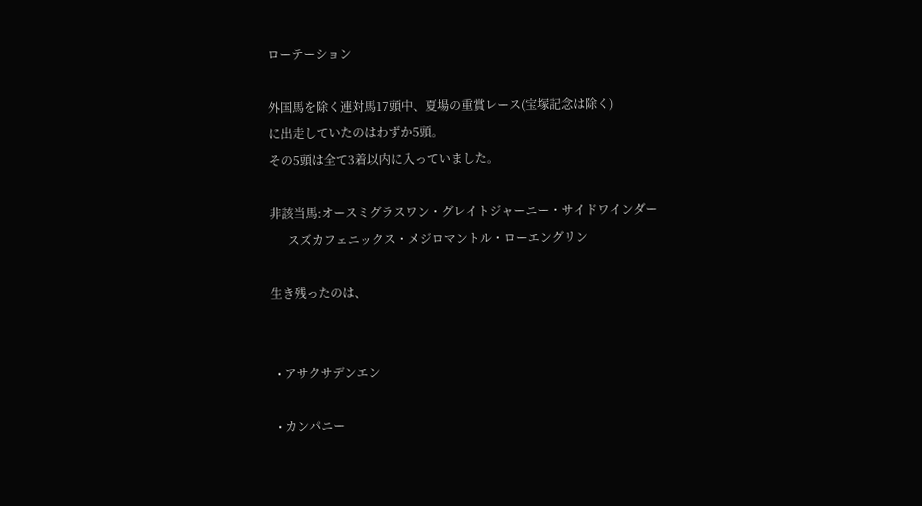ローテーション

外国馬を除く連対馬17頭中、夏場の重賞レース(宝塚記念は除く)
に出走していたのはわずか5頭。
その5頭は全て3着以内に入っていました。

非該当馬:オースミグラスワン・グレイトジャーニー・サイドワインダー
      スズカフェニックス・メジロマントル・ローエングリン

生き残ったのは、


  • アサクサデンエン

  • カンパニー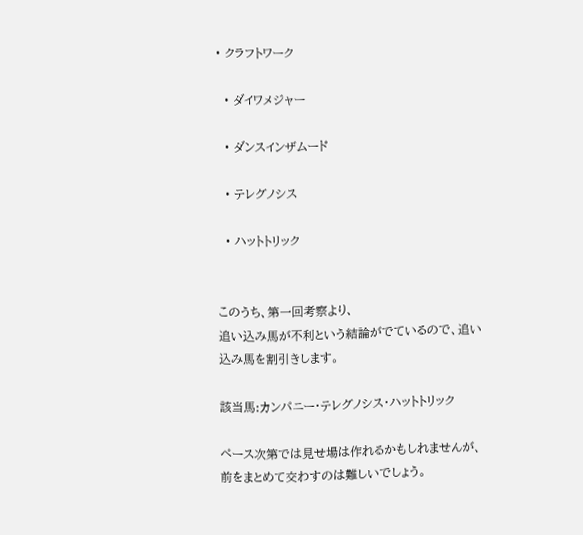• クラフトワーク

  • ダイワメジャー

  • ダンスインザムード

  • テレグノシス

  • ハットトリック


このうち、第一回考察より、
追い込み馬が不利という結論がでているので、追い込み馬を割引きします。

該当馬:カンパニー・テレグノシス・ハットトリック

ペース次第では見せ場は作れるかもしれませんが、
前をまとめて交わすのは難しいでしょう。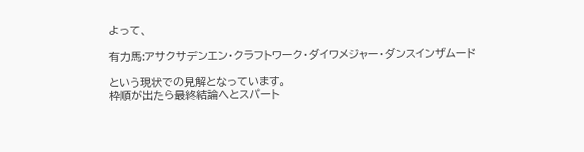よって、

有力馬:アサクサデンエン・クラフトワーク・ダイワメジャー・ダンスインザムード

という現状での見解となっています。
枠順が出たら最終結論へとスパート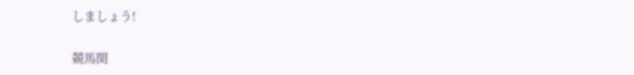しましょう!

競馬関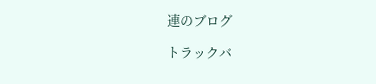連のブログ

トラックバ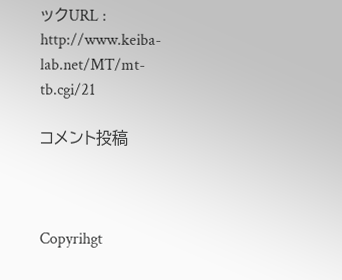ックURL : http://www.keiba-lab.net/MT/mt-tb.cgi/21

コメント投稿



Copyrihgt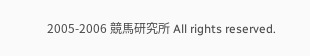2005-2006 競馬研究所 All rights reserved.